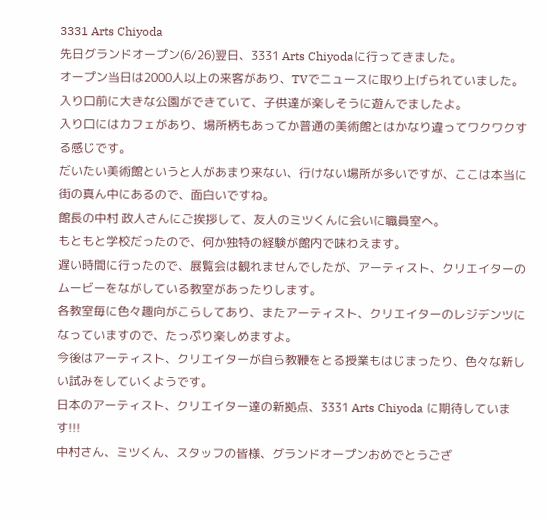3331 Arts Chiyoda
先日グランドオープン(6/26)翌日、3331 Arts Chiyodaに行ってきました。
オープン当日は2000人以上の来客があり、TVでニュースに取り上げられていました。
入り口前に大きな公園ができていて、子供達が楽しそうに遊んでましたよ。
入り口にはカフェがあり、場所柄もあってか普通の美術館とはかなり違ってワクワクする感じです。
だいたい美術館というと人があまり来ない、行けない場所が多いですが、ここは本当に街の真ん中にあるので、面白いですね。
館長の中村 政人さんにご挨拶して、友人のミツくんに会いに職員室へ。
もともと学校だったので、何か独特の経験が館内で味わえます。
遅い時間に行ったので、展覧会は観れませんでしたが、アーティスト、クリエイターのムービーをながしている教室があったりします。
各教室毎に色々趣向がこらしてあり、またアーティスト、クリエイターのレジデンツになっていますので、たっぷり楽しめますよ。
今後はアーティスト、クリエイターが自ら教鞭をとる授業もはじまったり、色々な新しい試みをしていくようです。
日本のアーティスト、クリエイター達の新拠点、3331 Arts Chiyoda に期待しています!!!
中村さん、ミツくん、スタッフの皆様、グランドオープンおめでとうござ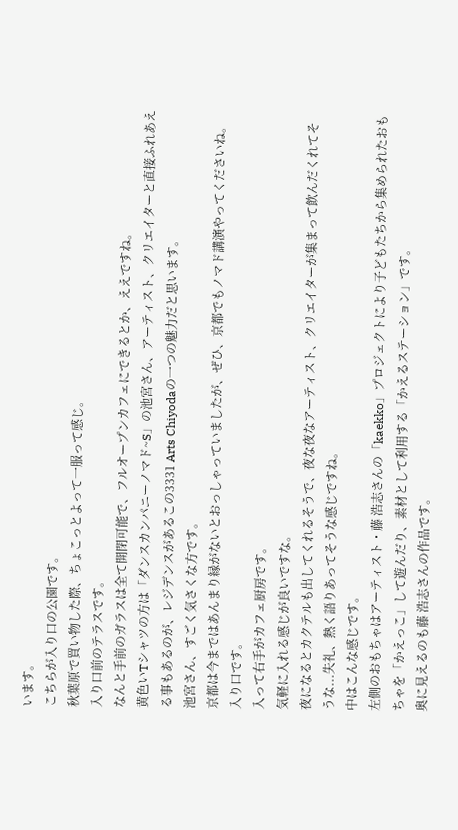います。
こちらが入り口の公園です。
秋葉原で買い物した際、ちょこっとよって一服って感じ。
入り口前のテラスです。
なんと手前のガラスは全て開閉可能で、フルオープンカフェにできるとか、ええですね。
黄色いTシャツの方は「ダンスカンパニーノマド~S」の池宮さん、アーティスト、クリエイターと直接ふれあえる事もあるのが、レジデンスがあるこの3331 Arts Chiyodaの一つの魅力だと思います。
池宮さん、すごく気さくな方です。
京都は今まではあんまり縁がないとおっしゃっていましたが、ぜひ、京都でもノマド講演やってくださいね。
入り口です。
入って右手がカフェ厨房です。
気軽に入れる感じが良いですな。
夜になるとカクテルも出してくれるそうで、夜な夜なアーティスト、クリエイターが集まって飲んだくれてそうな...失礼、熱く語りあってそうな感じですね。
中はこんな感じです。
左側のおもちゃはアーティスト・藤 浩志さんの「kaekko」プロジェクトにより子どもたちから集められたおもちゃを「かえっこ」して遊んだり、素材として利用する「かえるステーション」です。
奥に見えるのも藤 浩志さんの作品です。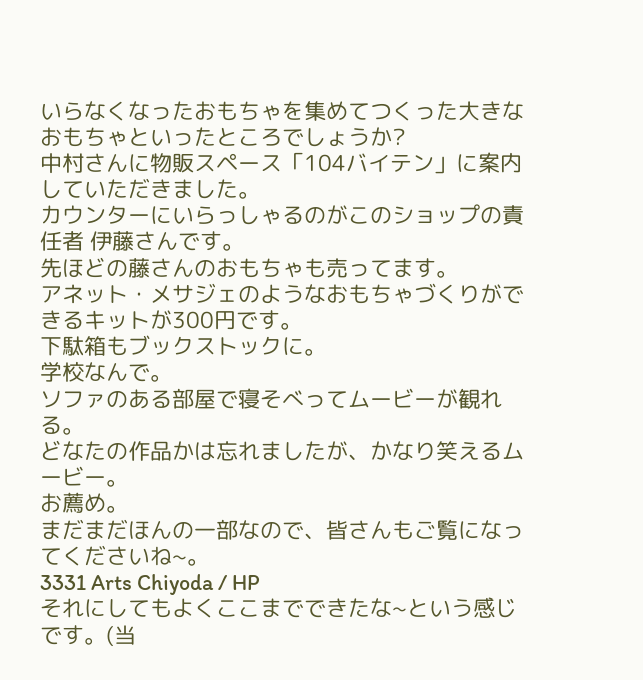いらなくなったおもちゃを集めてつくった大きなおもちゃといったところでしょうか?
中村さんに物販スペース「104バイテン」に案内していただきました。
カウンターにいらっしゃるのがこのショップの責任者 伊藤さんです。
先ほどの藤さんのおもちゃも売ってます。
アネット・メサジェのようなおもちゃづくりができるキットが300円です。
下駄箱もブックストックに。
学校なんで。
ソファのある部屋で寝そべってムービーが観れる。
どなたの作品かは忘れましたが、かなり笑えるムービー。
お薦め。
まだまだほんの一部なので、皆さんもご覧になってくださいね~。
3331 Arts Chiyoda / HP
それにしてもよくここまでできたな~という感じです。(当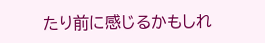たり前に感じるかもしれ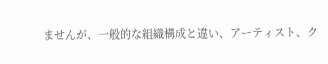ませんが、一般的な組織構成と違い、アーティスト、ク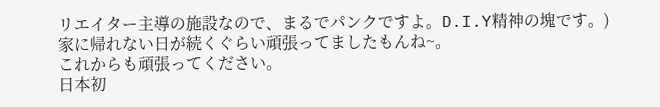リエイター主導の施設なので、まるでパンクですよ。D.I.Y精神の塊です。)
家に帰れない日が続くぐらい頑張ってましたもんね~。
これからも頑張ってください。
日本初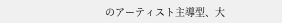のアーティスト主導型、大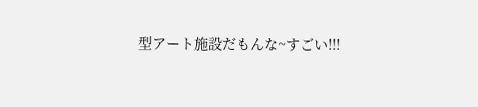型アート施設だもんな~すごい!!!